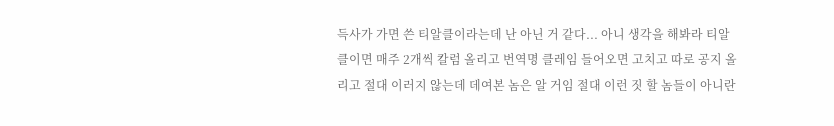득사가 가면 쓴 티알클이라는데 난 아닌 거 같다... 아니 생각을 해봐라 티알클이면 매주 2개씩 칼럼 올리고 번역명 클레임 들어오면 고치고 따로 공지 올리고 절대 이러지 않는데 데여본 놈은 알 거임 절대 이런 짓 할 놈들이 아니란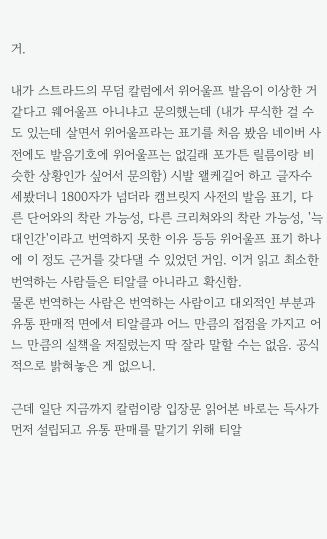거.

내가 스트라드의 무덤 칼럼에서 위어울프 발음이 이상한 거 같다고 웨어울프 아니냐고 문의했는데 (내가 무식한 걸 수도 있는데 살면서 위어울프라는 표기를 처음 봤음 네이버 사전에도 발음기호에 위어울프는 없길래 포가튼 릴름이랑 비슷한 상황인가 싶어서 문의함) 시발 왤케길어 하고 글자수 세봤더니 1800자가 넘더라 캠브릿지 사전의 발음 표기, 다른 단어와의 착란 가능성, 다른 크리쳐와의 착란 가능성, '늑대인간'이라고 번역하지 못한 이유 등등 위어울프 표기 하나에 이 정도 근거를 갖다댈 수 있었던 거임. 이거 읽고 최소한 번역하는 사람들은 티알클 아니라고 확신함.
물론 번역하는 사람은 번역하는 사람이고 대외적인 부분과 유통 판매적 면에서 티알클과 어느 만큼의 접점을 가지고 어느 만큼의 실책을 저질렀는지 딱 잘라 말할 수는 없음. 공식적으로 밝혀놓은 게 없으니.

근데 일단 지금까지 칼럼이랑 입장문 읽어본 바로는 득사가 먼저 설립되고 유통 판매를 맡기기 위해 티알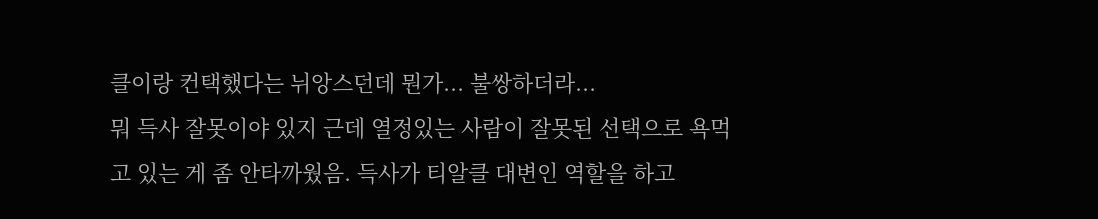클이랑 컨택했다는 뉘앙스던데 뭔가... 불쌍하더라...
뭐 득사 잘못이야 있지 근데 열정있는 사람이 잘못된 선택으로 욕먹고 있는 게 좀 안타까웠음. 득사가 티알클 대변인 역할을 하고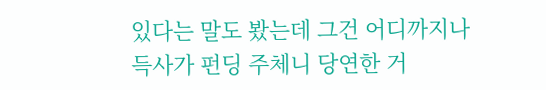있다는 말도 봤는데 그건 어디까지나 득사가 펀딩 주체니 당연한 거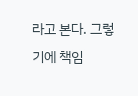라고 본다. 그렇기에 책임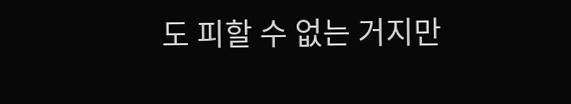도 피할 수 없는 거지만